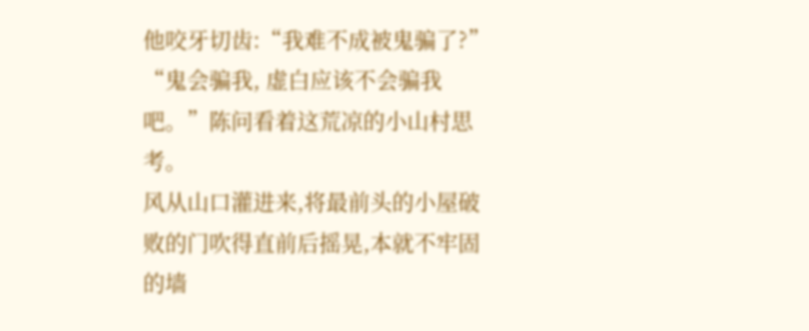他咬牙切齿:“我难不成被鬼骗了?”
“鬼会骗我, 虚白应该不会骗我吧。”陈问看着这荒凉的小山村思考。
风从山口灌进来,将最前头的小屋破败的门吹得直前后摇晃,本就不牢固的墙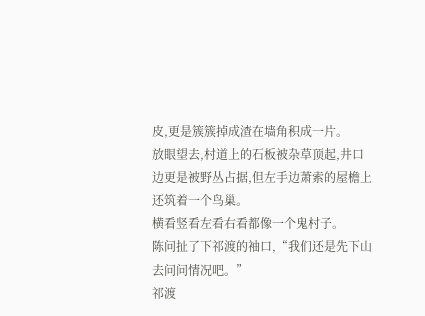皮,更是簇簇掉成渣在墙角积成一片。
放眼望去,村道上的石板被杂草顶起,井口边更是被野丛占据,但左手边萧索的屋檐上还筑着一个鸟巢。
横看竖看左看右看都像一个鬼村子。
陈问扯了下祁渡的袖口,“我们还是先下山去问问情况吧。”
祁渡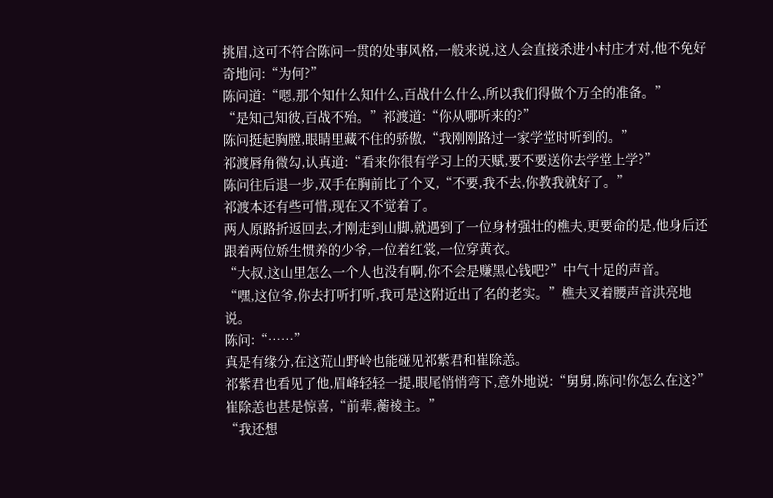挑眉,这可不符合陈问一贯的处事风格,一般来说,这人会直接杀进小村庄才对,他不免好奇地问:“为何?”
陈问道:“嗯,那个知什么知什么,百战什么什么,所以我们得做个万全的准备。”
“是知己知彼,百战不殆。”祁渡道:“你从哪听来的?”
陈问挺起胸膛,眼睛里藏不住的骄傲,“我刚刚路过一家学堂时听到的。”
祁渡唇角微勾,认真道:“看来你很有学习上的天赋,要不要送你去学堂上学?”
陈问往后退一步,双手在胸前比了个叉,“不要,我不去,你教我就好了。”
祁渡本还有些可惜,现在又不觉着了。
两人原路折返回去,才刚走到山脚,就遇到了一位身材强壮的樵夫,更要命的是,他身后还跟着两位娇生惯养的少爷,一位着红裳,一位穿黄衣。
“大叔,这山里怎么一个人也没有啊,你不会是赚黑心钱吧?”中气十足的声音。
“嘿,这位爷,你去打听打听,我可是这附近出了名的老实。”樵夫叉着腰声音洪亮地说。
陈问:“……”
真是有缘分,在这荒山野岭也能碰见祁紫君和崔除恙。
祁紫君也看见了他,眉峰轻轻一提,眼尾悄悄弯下,意外地说:“舅舅,陈问!你怎么在这?”
崔除恙也甚是惊喜,“前辈,蘅祾主。”
“我还想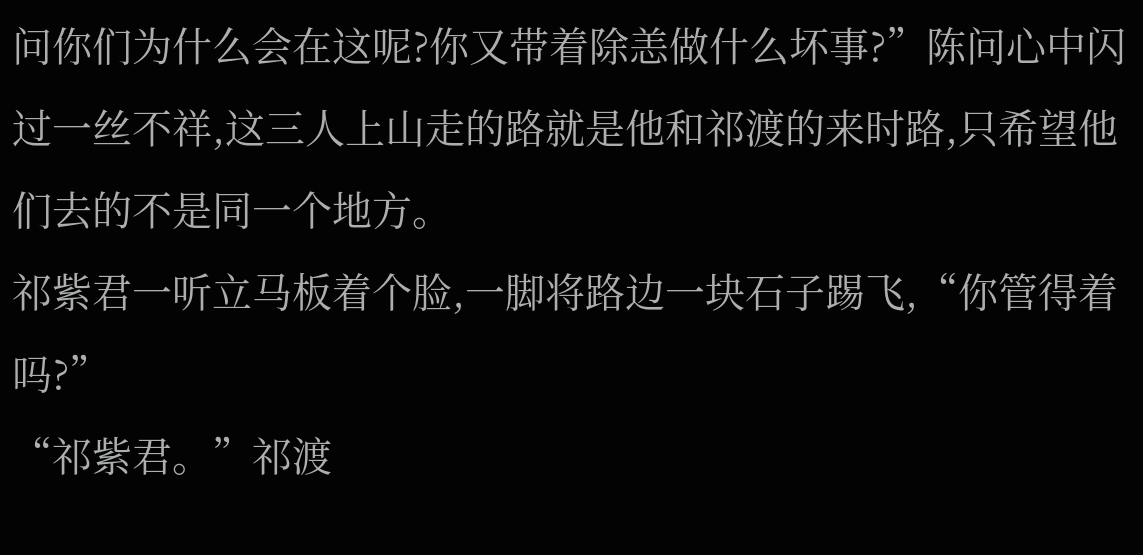问你们为什么会在这呢?你又带着除恙做什么坏事?”陈问心中闪过一丝不祥,这三人上山走的路就是他和祁渡的来时路,只希望他们去的不是同一个地方。
祁紫君一听立马板着个脸,一脚将路边一块石子踢飞,“你管得着吗?”
“祁紫君。”祁渡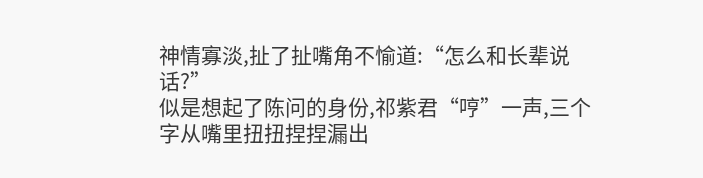神情寡淡,扯了扯嘴角不愉道:“怎么和长辈说话?”
似是想起了陈问的身份,祁紫君“哼”一声,三个字从嘴里扭扭捏捏漏出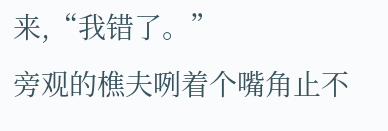来,“我错了。”
旁观的樵夫咧着个嘴角止不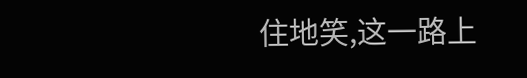住地笑,这一路上